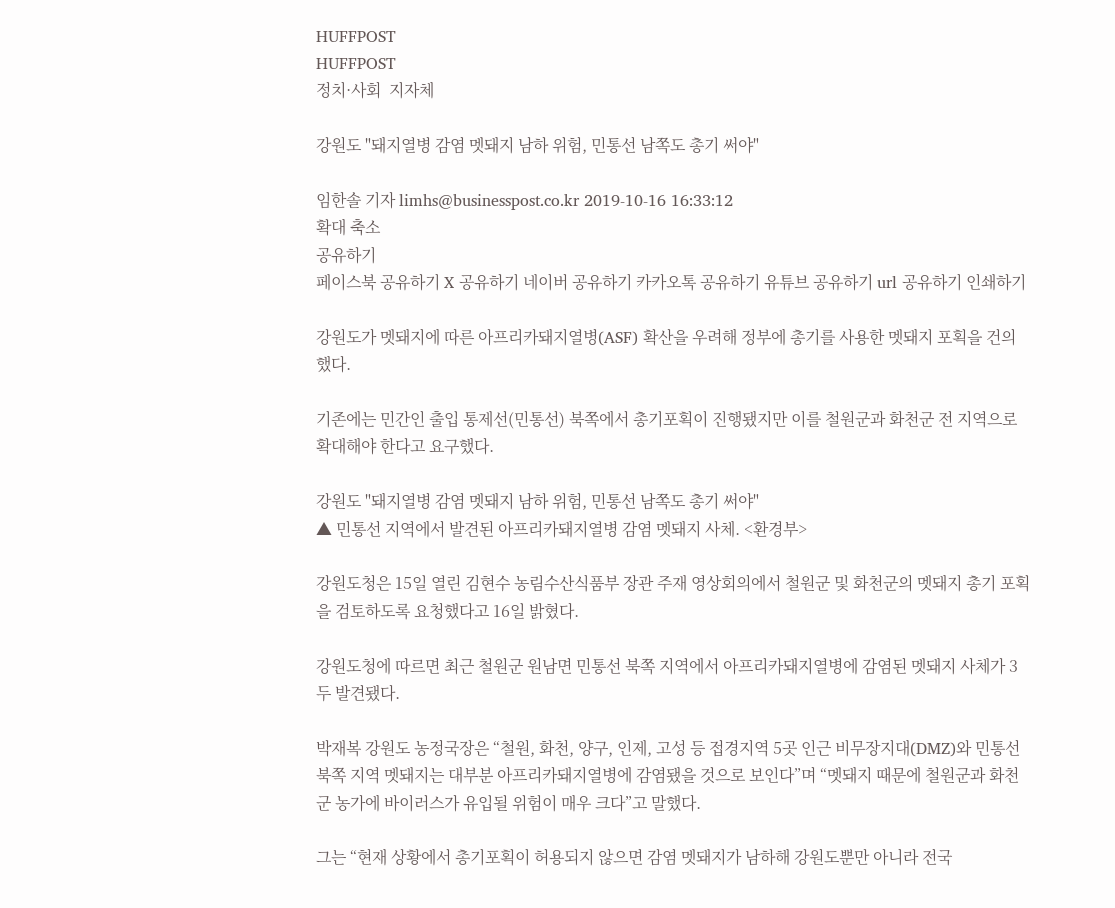HUFFPOST
HUFFPOST
정치·사회  지자체

강원도 "돼지열병 감염 멧돼지 남하 위험, 민통선 남쪽도 총기 써야"

임한솔 기자 limhs@businesspost.co.kr 2019-10-16 16:33:12
확대 축소
공유하기
페이스북 공유하기 X 공유하기 네이버 공유하기 카카오톡 공유하기 유튜브 공유하기 url 공유하기 인쇄하기

강원도가 멧돼지에 따른 아프리카돼지열병(ASF) 확산을 우려해 정부에 총기를 사용한 멧돼지 포획을 건의했다.

기존에는 민간인 출입 통제선(민통선) 북쪽에서 총기포획이 진행됐지만 이를 철원군과 화천군 전 지역으로 확대해야 한다고 요구했다.

강원도 "돼지열병 감염 멧돼지 남하 위험, 민통선 남쪽도 총기 써야"
▲ 민통선 지역에서 발견된 아프리카돼지열병 감염 멧돼지 사체. <환경부>

강원도청은 15일 열린 김현수 농림수산식품부 장관 주재 영상회의에서 철원군 및 화천군의 멧돼지 총기 포획을 검토하도록 요청했다고 16일 밝혔다.

강원도청에 따르면 최근 철원군 원남면 민통선 북쪽 지역에서 아프리카돼지열병에 감염된 멧돼지 사체가 3두 발견됐다.

박재복 강원도 농정국장은 “철원, 화천, 양구, 인제, 고성 등 접경지역 5곳 인근 비무장지대(DMZ)와 민통선 북쪽 지역 멧돼지는 대부분 아프리카돼지열병에 감염됐을 것으로 보인다”며 “멧돼지 때문에 철원군과 화천군 농가에 바이러스가 유입될 위험이 매우 크다”고 말했다.

그는 “현재 상황에서 총기포획이 허용되지 않으면 감염 멧돼지가 남하해 강원도뿐만 아니라 전국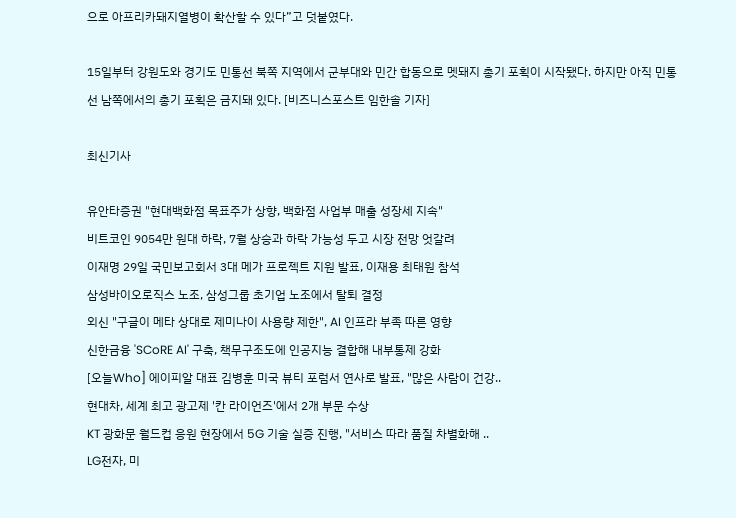으로 아프리카돼지열병이 확산할 수 있다”고 덧붙였다.

15일부터 강원도와 경기도 민통선 북쪽 지역에서 군부대와 민간 합동으로 멧돼지 총기 포획이 시작됐다. 하지만 아직 민통선 남쪽에서의 총기 포획은 금지돼 있다. [비즈니스포스트 임한솔 기자]

최신기사

유안타증권 "현대백화점 목표주가 상향, 백화점 사업부 매출 성장세 지속"
비트코인 9054만 원대 하락, 7월 상승과 하락 가능성 두고 시장 전망 엇갈려
이재명 29일 국민보고회서 3대 메가 프로젝트 지원 발표, 이재용 최태원 참석
삼성바이오로직스 노조, 삼성그룹 초기업 노조에서 탈퇴 결정
외신 "구글이 메타 상대로 제미나이 사용량 제한", AI 인프라 부족 따른 영향
신한금융 'SCoRE AI' 구축, 책무구조도에 인공지능 결합해 내부통제 강화
[오늘Who] 에이피알 대표 김병훈 미국 뷰티 포럼서 연사로 발표, "많은 사람이 건강..
현대차, 세계 최고 광고제 '칸 라이언즈'에서 2개 부문 수상
KT 광화문 월드컵 응원 현장에서 5G 기술 실증 진행, "서비스 따라 품질 차별화해 ..
LG전자, 미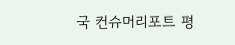국 컨슈머리포트 평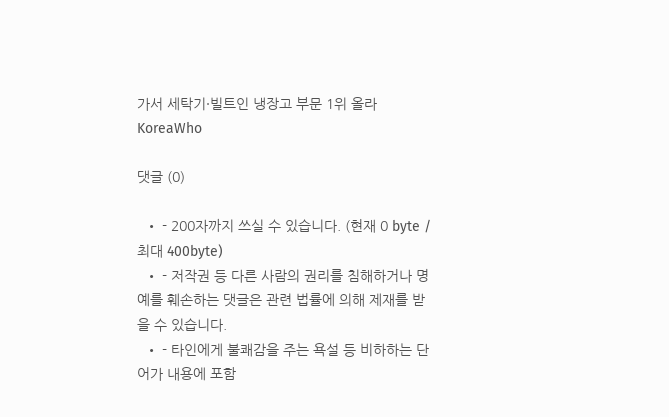가서 세탁기·빌트인 냉장고 부문 1위 올라
KoreaWho

댓글 (0)

  • - 200자까지 쓰실 수 있습니다. (현재 0 byte / 최대 400byte)
  • - 저작권 등 다른 사람의 권리를 침해하거나 명예를 훼손하는 댓글은 관련 법률에 의해 제재를 받을 수 있습니다.
  • - 타인에게 불쾌감을 주는 욕설 등 비하하는 단어가 내용에 포함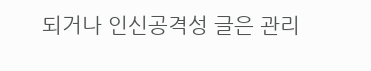되거나 인신공격성 글은 관리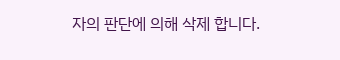자의 판단에 의해 삭제 합니다.